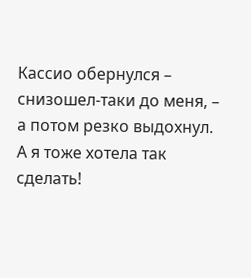Кассио обернулся – снизошел-таки до меня, – а потом резко выдохнул.
А я тоже хотела так сделать!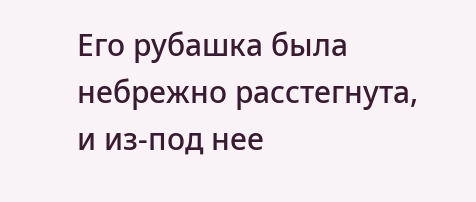Его рубашка была небрежно расстегнута, и из-под нее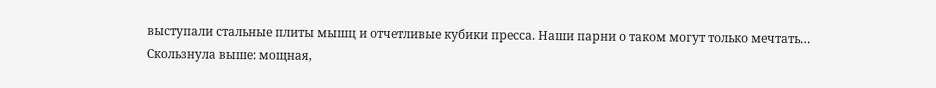выступали стальные плиты мышц и отчетливые кубики пресса. Наши парни о таком могут только мечтать…
Скользнула выше: мощная,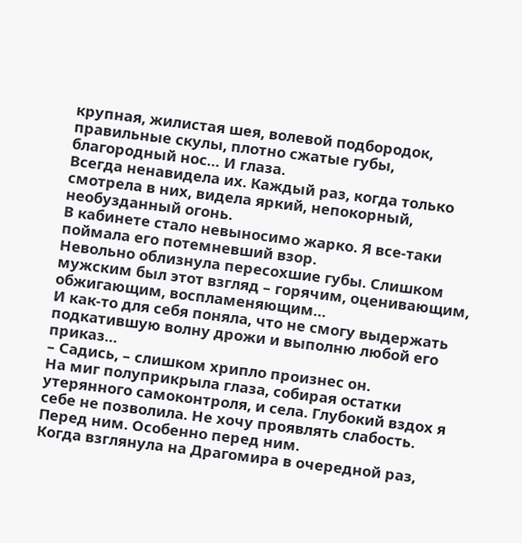крупная, жилистая шея, волевой подбородок, правильные скулы, плотно сжатые губы, благородный нос… И глаза.
Всегда ненавидела их. Каждый раз, когда только смотрела в них, видела яркий, непокорный, необузданный огонь.
В кабинете стало невыносимо жарко. Я все-таки поймала его потемневший взор.
Невольно облизнула пересохшие губы. Слишком мужским был этот взгляд – горячим, оценивающим, обжигающим, воспламеняющим…
И как-то для себя поняла, что не смогу выдержать подкатившую волну дрожи и выполню любой его приказ…
– Садись, – слишком хрипло произнес он.
На миг полуприкрыла глаза, собирая остатки утерянного самоконтроля, и села. Глубокий вздох я себе не позволила. Не хочу проявлять слабость. Перед ним. Особенно перед ним.
Когда взглянула на Драгомира в очередной раз,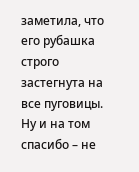заметила, что его рубашка строго застегнута на все пуговицы. Ну и на том спасибо – не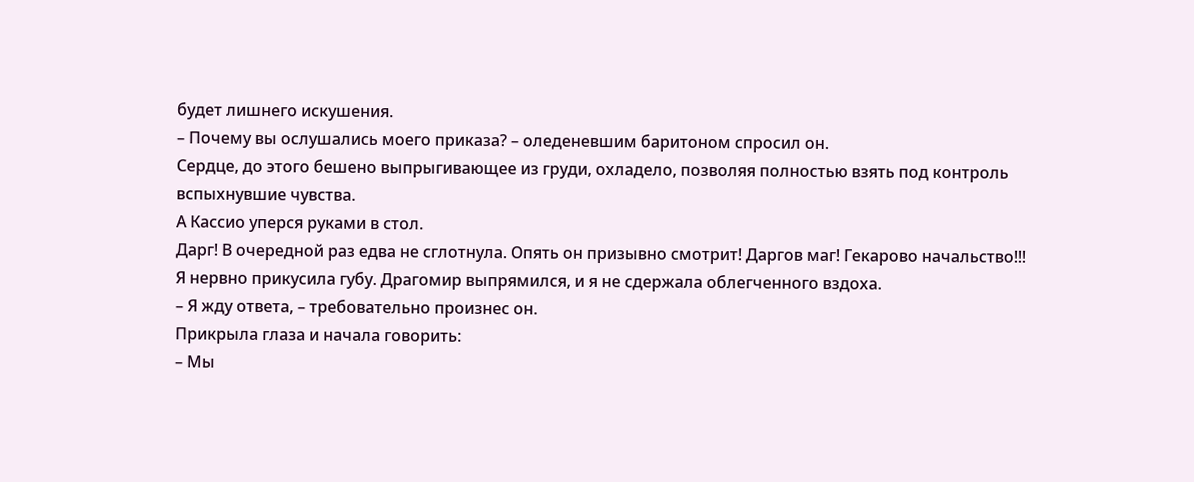будет лишнего искушения.
– Почему вы ослушались моего приказа? – оледеневшим баритоном спросил он.
Сердце, до этого бешено выпрыгивающее из груди, охладело, позволяя полностью взять под контроль вспыхнувшие чувства.
А Кассио уперся руками в стол.
Дарг! В очередной раз едва не сглотнула. Опять он призывно смотрит! Даргов маг! Гекарово начальство!!!
Я нервно прикусила губу. Драгомир выпрямился, и я не сдержала облегченного вздоха.
– Я жду ответа, – требовательно произнес он.
Прикрыла глаза и начала говорить:
– Мы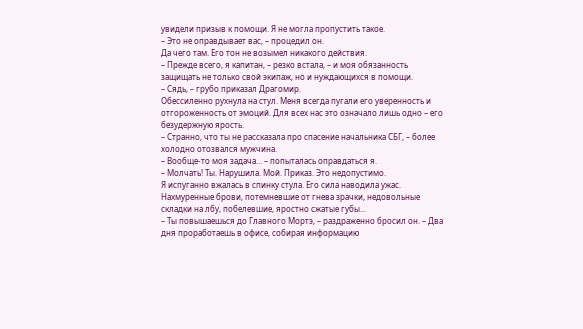увидели призыв к помощи. Я не могла пропустить такое.
– Это не оправдывает вас, – процедил он.
Да чего там. Его тон не возымел никакого действия.
– Прежде всего, я капитан, – резко встала, – и моя обязанность защищать не только свой экипаж, но и нуждающихся в помощи.
– Сядь, – грубо приказал Драгомир.
Обессиленно рухнула на стул. Меня всегда пугали его уверенность и отгороженность от эмоций. Для всех нас это означало лишь одно – его безудержную ярость.
– Странно, что ты не рассказала про спасение начальника СБГ, – более холодно отозвался мужчина.
– Вообще-то моя задача… – попыталась оправдаться я.
– Молчать! Ты. Нарушила. Мой. Приказ. Это недопустимо.
Я испуганно вжалась в спинку стула. Его сила наводила ужас. Нахмуренные брови, потемневшие от гнева зрачки, недовольные складки на лбу, побелевшие, яростно сжатые губы...
– Ты повышаешься до Главного Мортэ, – раздраженно бросил он. – Два дня проработаешь в офисе, собирая информацию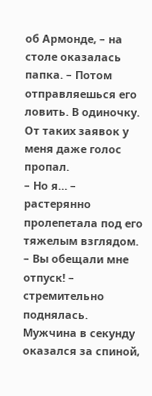об Армонде, – на столе оказалась папка. – Потом отправляешься его ловить. В одиночку.
От таких заявок у меня даже голос пропал.
– Но я… – растерянно пролепетала под его тяжелым взглядом. – Вы обещали мне отпуск! – стремительно поднялась.
Мужчина в секунду оказался за спиной,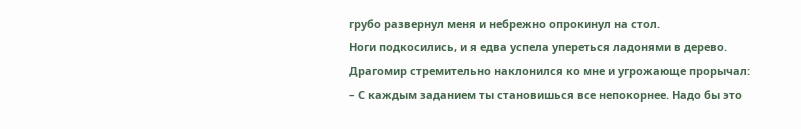грубо развернул меня и небрежно опрокинул на стол.
Ноги подкосились, и я едва успела упереться ладонями в дерево.
Драгомир стремительно наклонился ко мне и угрожающе прорычал:
– С каждым заданием ты становишься все непокорнее. Надо бы это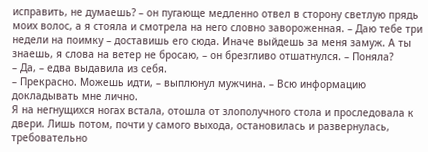исправить, не думаешь? – он пугающе медленно отвел в сторону светлую прядь моих волос, а я стояла и смотрела на него словно завороженная. – Даю тебе три недели на поимку – доставишь его сюда. Иначе выйдешь за меня замуж. А ты знаешь, я слова на ветер не бросаю, – он брезгливо отшатнулся. – Поняла?
– Да, – едва выдавила из себя.
– Прекрасно. Можешь идти, – выплюнул мужчина. – Всю информацию докладывать мне лично.
Я на негнущихся ногах встала, отошла от злополучного стола и проследовала к двери. Лишь потом, почти у самого выхода, остановилась и развернулась, требовательно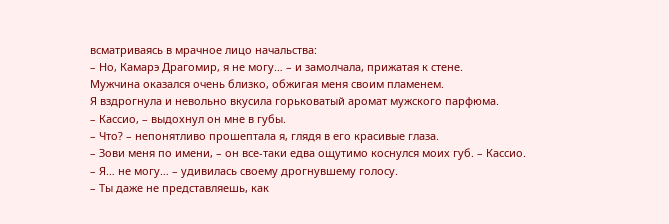всматриваясь в мрачное лицо начальства:
– Но, Камарэ Драгомир, я не могу… – и замолчала, прижатая к стене.
Мужчина оказался очень близко, обжигая меня своим пламенем.
Я вздрогнула и невольно вкусила горьковатый аромат мужского парфюма.
– Кассио, – выдохнул он мне в губы.
– Что? – непонятливо прошептала я, глядя в его красивые глаза.
– Зови меня по имени, – он все-таки едва ощутимо коснулся моих губ. – Кассио.
– Я… не могу… – удивилась своему дрогнувшему голосу.
– Ты даже не представляешь, как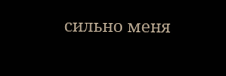сильно меня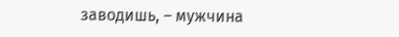заводишь, – мужчина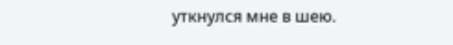уткнулся мне в шею.